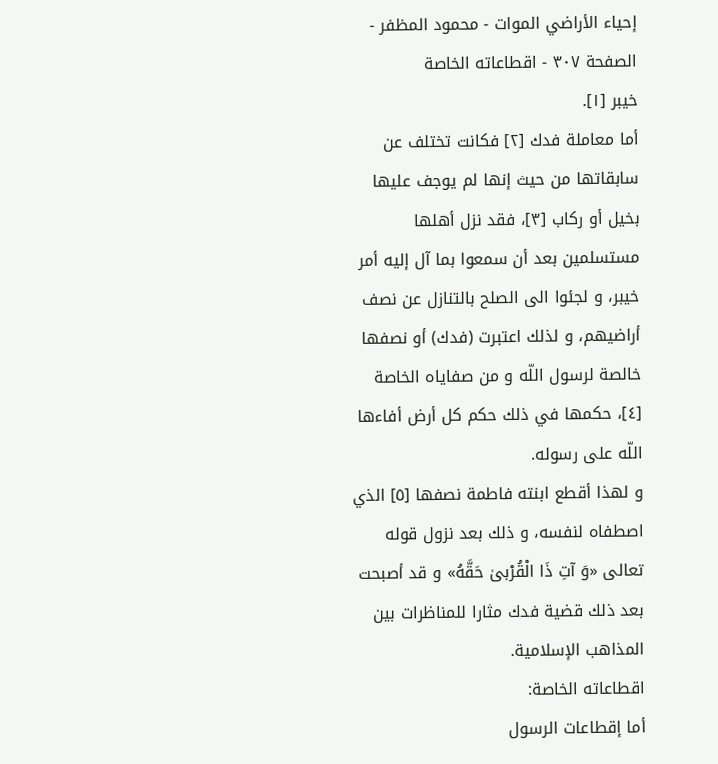إحياء الأراضي الموات - محمود المظفر - الصفحة ٣٠٧ - اقطاعاته الخاصة
خيبر [١].
أما معاملة فدك [٢] فكانت تختلف عن سابقاتها من حيث إنها لم يوجف عليها بخيل أو ركاب [٣]، فقد نزل أهلها مستسلمين بعد أن سمعوا بما آل إليه أمر خيبر، و لجئوا الى الصلح بالتنازل عن نصف أراضيهم، و لذلك اعتبرت (فدك) أو نصفها خالصة لرسول اللّه و من صفاياه الخاصة [٤]، حكمها في ذلك حكم كل أرض أفاءها اللّه على رسوله.
و لهذا أقطع ابنته فاطمة نصفها [٥] الذي اصطفاه لنفسه، و ذلك بعد نزول قوله تعالى «وَ آتِ ذَا الْقُرْبىٰ حَقَّهُ» و قد أصبحت بعد ذلك قضية فدك مثارا للمناظرات بين المذاهب الإسلامية.
اقطاعاته الخاصة:
أما إقطاعات الرسول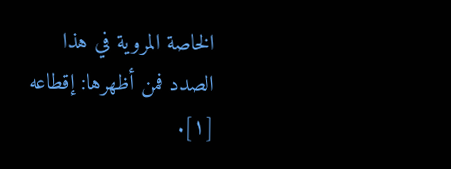الخاصة المروية في هذا الصدد فمن أظهرها: إقطاعه
[١].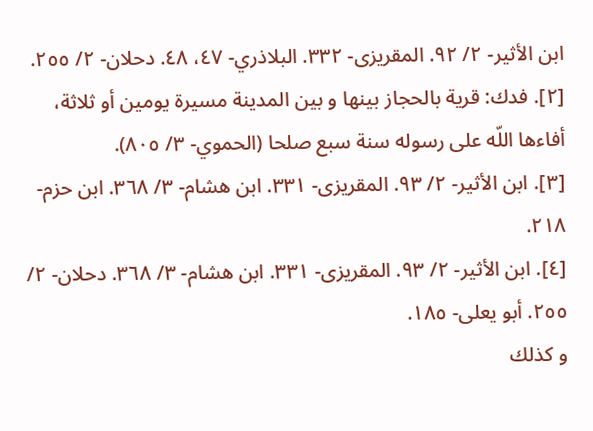ابن الأثير- ٢/ ٩٢. المقريزى- ٣٣٢. البلاذري- ٤٧، ٤٨. دحلان- ٢/ ٢٥٥.
[٢]. فدك: قرية بالحجاز بينها و بين المدينة مسيرة يومين أو ثلاثة، أفاءها اللّه على رسوله سنة سبع صلحا (الحموي- ٣/ ٨٠٥).
[٣]. ابن الأثير- ٢/ ٩٣. المقريزى- ٣٣١. ابن هشام- ٣/ ٣٦٨. ابن حزم- ٢١٨.
[٤]. ابن الأثير- ٢/ ٩٣. المقريزى- ٣٣١. ابن هشام- ٣/ ٣٦٨. دحلان- ٢/ ٢٥٥. أبو يعلى- ١٨٥.
و كذلك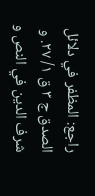راجع: المظفر في دلائل الصدق ج ٣ ق ١/ ٢٧. و شرف الدين في النص و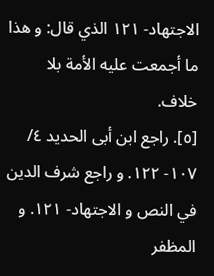الاجتهاد- ١٢١ الذي قال: و هذا ما أجمعت عليه الأمة بلا خلاف.
[٥]. راجع ابن أبى الحديد ٤/ ١٠٧- ١٢٢. و راجع شرف الدين في النص و الاجتهاد- ١٢١. و المظفر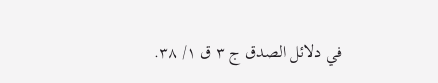في دلائل الصدق ج ٣ ق ١/ ٣٨.